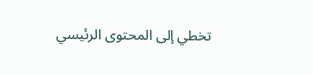تخطي إلى المحتوى الرئيسي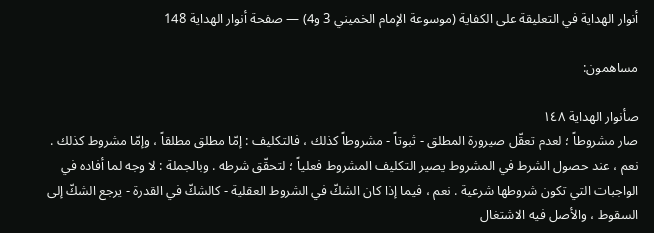أنوار الهداية في التعليقة على الكفاية (موسوعة الإمام الخميني 3 و4) — صفحة أنوار الهداية 148

مساهمون:

صأنوار الهداية ١٤٨
صار مشروطاً ؛ لعدم تعقّل صيرورة المطلق - ثبوتاً - مشروطاً كذلك ، فالتكليف : إمّا مطلق مطلقاً ، وإمّا مشروط كذلك . نعم ، عند حصول الشرط في المشروط يصير التكليف المشروط فعلياً ؛ لتحقّق شرطه . وبالجملة : لا وجه لما أفاده في الواجبات التي تكون شروطها شرعية . نعم ، فيما إذا كان الشكّ في الشروط العقلية - كالشكّ في القدرة - يرجع الشكّ إلى السقوط ، والأصل فيه الاشتغال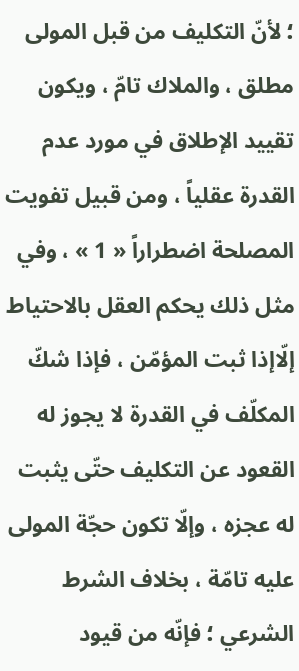؛ لأنّ التكليف من قبل المولى مطلق ، والملاك تامّ ، ويكون تقييد الإطلاق في مورد عدم القدرة عقلياً ، ومن قبيل تفويت المصلحة اضطراراً « 1 » ، وفي مثل ذلك يحكم العقل بالاحتياط إلّاإذا ثبت المؤمّن ، فإذا شكّ المكلّف في القدرة لا يجوز له القعود عن التكليف حتّى يثبت له عجزه ، وإلّا تكون حجّة المولى عليه تامّة ، بخلاف الشرط الشرعي ؛ فإنّه من قيود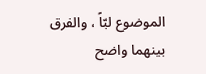الموضوع لبّاً ، والفرق بينهما واضح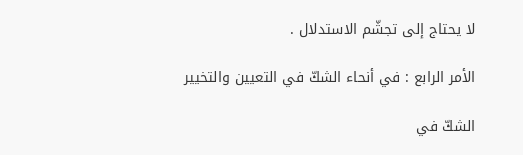لا يحتاج إلى تجشّم الاستدلال .

الأمر الرابع : في أنحاء الشكّ في التعيين والتخيير

الشكّ في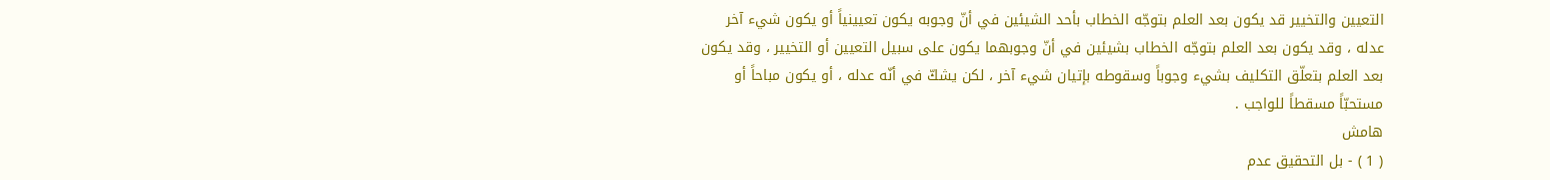التعيين والتخيير قد يكون بعد العلم بتوجّه الخطاب بأحد الشيئين في أنّ وجوبه يكون تعيينياً أو يكون شيء آخر عدله ، وقد يكون بعد العلم بتوجّه الخطاب بشيئين في أنّ وجوبهما يكون على سبيل التعيين أو التخيير ، وقد يكون بعد العلم بتعلّق التكليف بشيء وجوباً وسقوطه بإتيان شيء آخر ، لكن يشكّ في أنّه عدله ، أو يكون مباحاً أو مستحبّاً مسقطاً للواجب .
هامش
( 1 ) - بل التحقيق عدم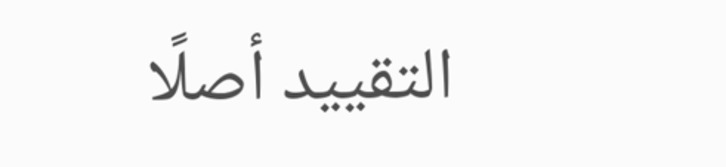التقييد أصلًا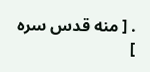. [ منه قدس سره ]